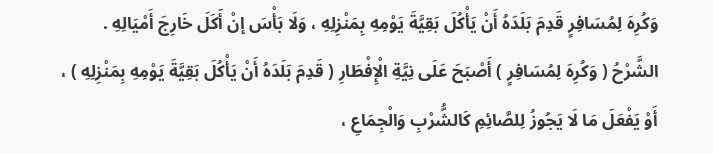وَكُرِهَ لِمُسَافِرٍ قَدِمَ بَلَدَهُ أَنْ يَأْكُلَ بَقِيَّةَ يَوْمِهِ بِمَنْزِلِهِ ، وَلَا بَأْسَ إنْ أَكَلَ خَارِجَ أَمْيَالِهِ .
الشَّرْحُ ( وَكُرِهَ لِمُسَافِرٍ ) أَصْبَحَ عَلَى نِيَّةِ الْإِفْطَارِ ( قَدِمَ بَلَدَهُ أَنْ يَأْكُلَ بَقِيَّةَ يَوْمِهِ بِمَنْزِلِهِ ) ، أَوْ يَفْعَلَ مَا لَا يَجُوزُ لِلصَّائِمِ كَالشُّرْبِ وَالْجِمَاعِ ،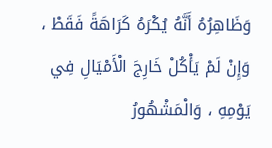وَظَاهِرُهُ أَنَّهُ يُكْرَهُ كَرَاهَةً فَقَطْ ، وَإِنْ لَمْ يَأْكُلْ خَارِجَ الْأَمْيَالِ فِي يَوْمِهِ ، وَالْمَشْهُورُ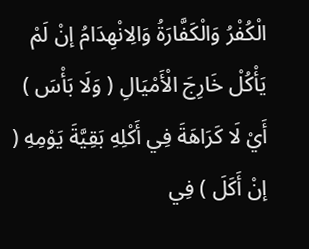الْكُفْرُ وَالْكَفَّارَةُ وَالِانْهِدَامُ إنْ لَمْ يَأْكُلْ خَارِجَ الْأَمْيَالِ ( وَلَا بَأْسَ ) أَيْ لَا كَرَاهَةَ فِي أَكْلِهِ بَقِيَّةَ يَوْمِهِ ( إنْ أَكَلَ ) فِي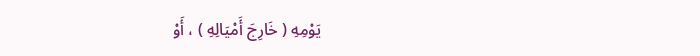يَوْمِهِ ( خَارِجَ أَمْيَالِهِ ) ، أَوْ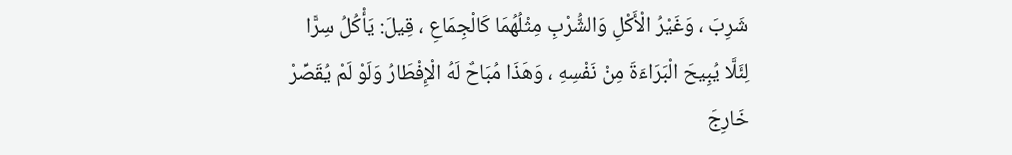شَرِبَ ، وَغَيْرُ الْأَكْلِ وَالشُّرْبِ مِثْلُهُمَا كَالْجِمَاعِ ، قِيلَ: يَأْكُلُ سِرًّا لِئَلَّا يُبِيحَ الْبَرَاءَةَ مِنْ نَفْسِهِ ، وَهَذَا مُبَاحٌ لَهُ الْإِفْطَارُ وَلَوْ لَمْ يُقَصِّرْ خَارِجَ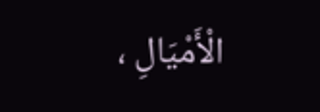الْأَمْيَالِ ،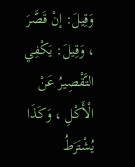وَقِيلَ: إنْ قَصَّرَ ، وَقِيلَ: يَكْفِي التَّقْصِيرُ عَنْ الْأَكْلِ ، وَكَذَا يُشْتَرَطُ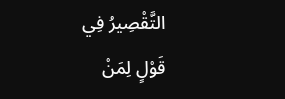التَّقْصِيرُ فِي قَوْلٍ لِمَنْ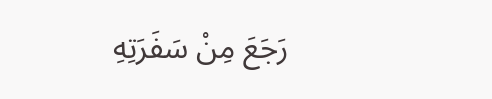رَجَعَ مِنْ سَفَرَتِهِ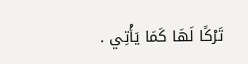تَرْكًا لَهَا كَمَا يَأْتِي .